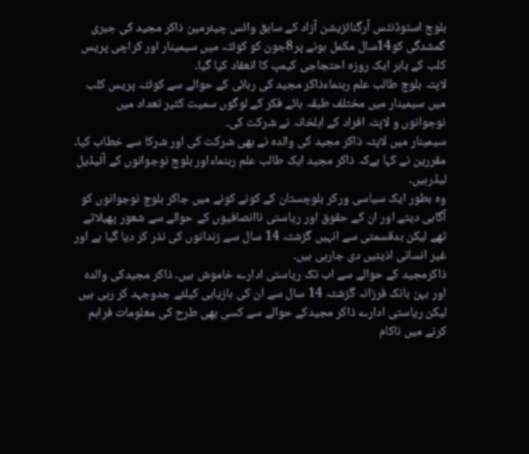بلوچ اسٹوڈنٹس آرگنائزیشن آزاد کے سابق وائس چیئرمین ذاکر مجید کی جبری گمشدگی کو14سال مکمل ہونے پر8جون کو کوئٹہ میں سیمینار اور کراچی پریس کلب کے باہر ایک روزہ احتجاجی کیمپ کا انعقاد کیا گیا۔
لاپتہ بلوچ طالب علم رہنماءذاکر مجید کی رہائی کے حوالے سے کوئٹہ پریس کلب میں سیمینار میں مختلف طبقہ ہائے فکر کے لوگوں سمیت کثیر تعداد میں نوجوانوں و لاپتہ افراد کے اہلخانہ نے شرکت کی۔
سیمینار میں لاپتہ ذاکر مجید کی والدہ نے بھی شرکت کی اور شرکا سے خطاب کیا۔ مقررین نے کہا ہےکہ ذاکر مجید ایک طالب علم رہنماءاور بلوچ نوجوانوں کے آئیڈیل لیڈرہیں۔
وہ بطور ایک سیاسی ورکر بلوچستان کے کونے کونے میں جاکر بلوچ نوجوانوں کو آگاہی دیتے اور ان کے حقوق اور ریاستی ناانصافیوں کے حوالے سے شعور پھیلاتے تھے لیکن بدقسمتی سے انہیں گزشتہ 14 سال سے زندانوں کی نذر کر دیا گیا ہے اور غیر انسانی اذیتیں دی جارہی ہیں۔
ذاکرمجید کے حوالے سے اب تک ریاستی ادارے خاموش ہیں۔ ذاکر مجیدکی والدہ اور بہن بانک فرزانہ گزشتہ 14 سال سے ان کی بازیابی کیلئے جدوجہد کر رہی ہیں لیکن ریاستی ادارے ذاکر مجیدکے حوالے سے کسی بھی طرح کی معلومات فراہم کرنے میں ناکام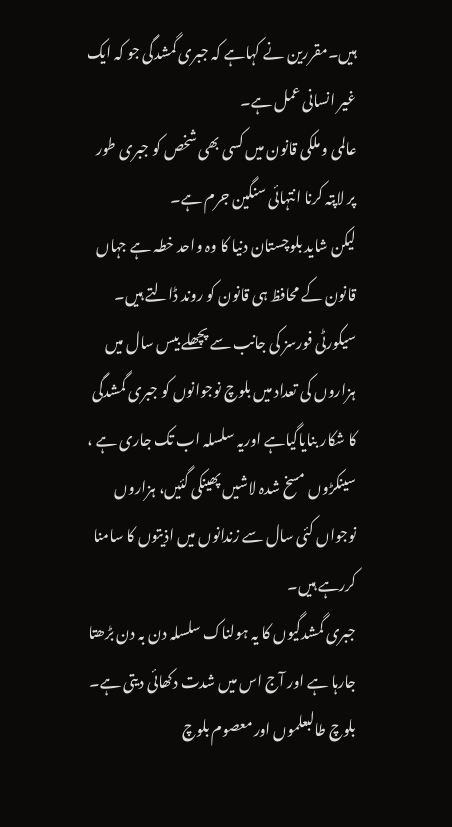ہیں۔مقررین نے کہاہے کہ جبری گمشدگی جو کہ ایک غیر انسانی عمل ہے۔
عالمی و ملکی قانون میں کسی بھی شخص کو جبری طور پر لاپتہ کرنا انتہائی سنگین جرم ہے۔
لیکن شاید بلوچستان دنیا کا وہ واحد خطہ ہے جہاں قانون کے محافظ ہی قانون کو روند ڈالتے ہیں۔ سیکورٹی فورسز کی جانب سے پچھلے بیس سال میں ہزاروں کی تعداد میں بلوچ نوجوانوں کو جبری گمشدگی کا شکار بنایاگیاہے اوریہ سلسلہ اب تک جاری ہے ، سینکڑوں مسخ شدہ لاشیں پھینکی گئیں، ہزاروں نوجواں کئی سال سے زندانوں میں اذیتوں کا سامنا کررہے ہیں۔
جبری گمشدگیوں کا یہ ہولناک سلسلہ دن بہ دن بڑھتا جارہا ہے اور آج اس میں شدت دکھائی دیتی ہے۔
بلوچ طالبعلموں اور معصوم بلوچ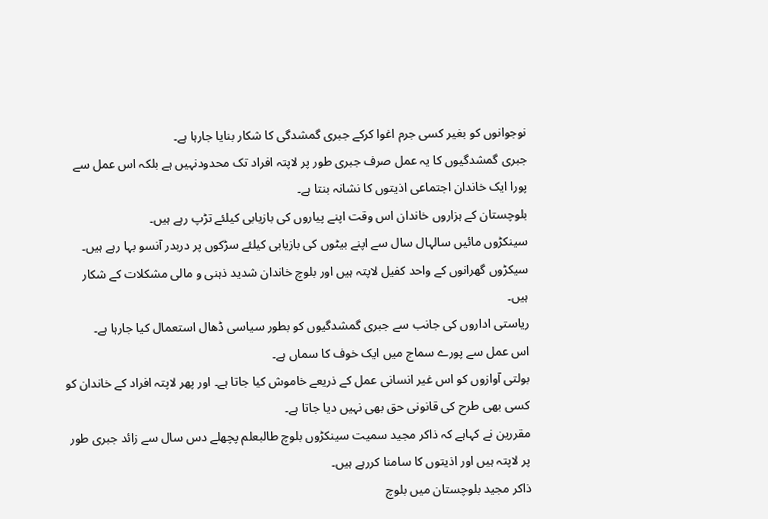نوجوانوں کو بغیر کسی جرم اغوا کرکے جبری گمشدگی کا شکار بنایا جارہا ہے۔
جبری گمشدگیوں کا یہ عمل صرف جبری طور پر لاپتہ افراد تک محدودنہیں ہے بلکہ اس عمل سے پورا ایک خاندان اجتماعی اذیتوں کا نشانہ بنتا ہے۔
بلوچستان کے ہزاروں خاندان اس وقت اپنے پیاروں کی بازیابی کیلئے تڑپ رہے ہیں۔
سینکڑوں مائیں سالہال سال سے اپنے بیٹوں کی بازیابی کیلئے سڑکوں پر دربدر آنسو بہا رہے ہیں۔
سیکڑوں گھرانوں کے واحد کفیل لاپتہ ہیں اور بلوچ خاندان شدید ذہنی و مالی مشکلات کے شکار ہیں۔
ریاستی اداروں کی جانب سے جبری گمشدگیوں کو بطور سیاسی ڈھال استعمال کیا جارہا ہے۔
اس عمل سے پورے سماج میں ایک خوف کا سماں ہے۔
بولتی آوازوں کو اس غیر انسانی عمل کے ذریعے خاموش کیا جاتا ہے۔ اور پھر لاپتہ افراد کے خاندان کو کسی بھی طرح کی قانونی حق بھی نہیں دیا جاتا ہے۔
مقررین نے کہاہے کہ ذاکر مجید سمیت سینکڑوں بلوچ طالبعلم پچھلے دس سال سے زائد جبری طور پر لاپتہ ہیں اور اذیتوں کا سامنا کررہے ہیں۔
ذاکر مجید بلوچستان میں بلوچ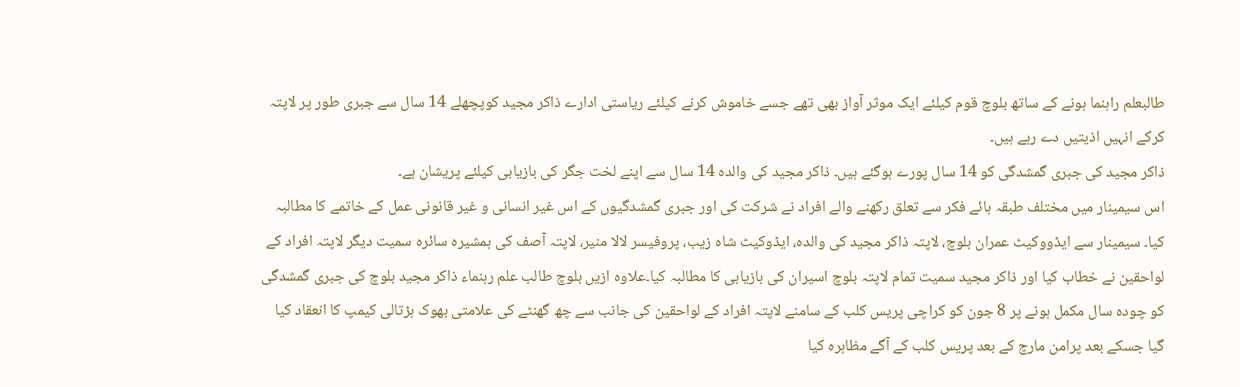طالبعلم راہنما ہونے کے ساتھ بلوچ قوم کیلئے ایک موثر آواز بھی تھے جسے خاموش کرنے کیلئے ریاستی ادارے ذاکر مجید کوپچھلے 14 سال سے جبری طور پر لاپتہ کرکے انہیں اذیتیں دے رہے ہیں۔
ذاکر مجید کی جبری گمشدگی کو 14 سال پورے ہوگئے ہیں۔ ذاکر مجید کی والدہ 14 سال سے اپنے لخت جگر کی بازیابی کیلئے پریشان ہے۔
اس سیمینار میں مختلف طبقہ ہائے فکر سے تعلق رکھنے والے افراد نے شرکت کی اور جبری گمشدگیوں کے اس غیر انسانی و غیر قانونی عمل کے خاتمے کا مطالبہ کیا۔ سیمینار سے ایڈووکیٹ عمران بلوچ، لاپتہ ذاکر مجید کی والدہ، ایڈوکیٹ شاہ زیب، پروفیسر لالا منیر، لاپتہ آصف کی ہمشیرہ سائرہ سمیت دیگر لاپتہ افراد کے لواحقین نے خطاب کیا اور ذاکر مجید سمیت تمام لاپتہ بلوچ اسیران کی بازیابی کا مطالبہ کیا۔علاوہ ازیں بلوچ طالب علم رہنماء ذاکر مجید بلوچ کی جبری گمشدگی کو چودہ سال مکمل ہونے پر 8 جون کو کراچی پریس کلب کے سامنے لاپتہ افراد کے لواحقین کی جانب سے چھ گھنٹے کی علامتی بھوک ہڑتالی کیمپ کا انعقاد کیا گیا جسکے بعد پرامن مارچ کے بعد پریس کلب کے آگے مظاہرہ کیا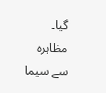گیا۔
مظاہرہ سے سیما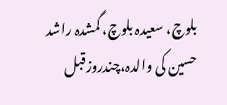بلوچ، سعیدہ بلوچ، گمشدہ راشد حسین کی والدہ،چندروزقبل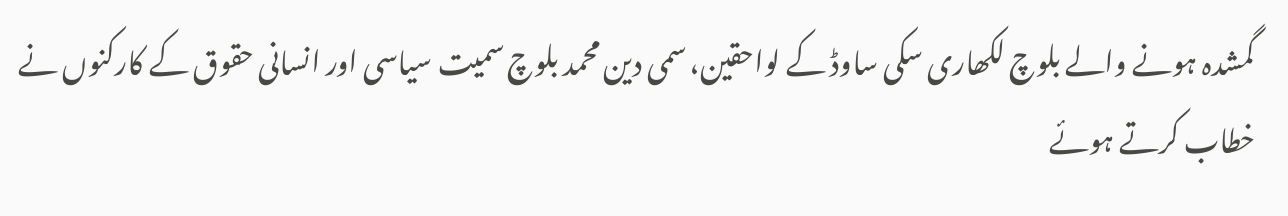گمشدہ ہونے والے بلوچ لکھاری سکی ساوڈ کے لواحقین، سمی دین محمد بلوچ سمیت سیاسی اور انسانی حقوق کے کارکنوں نے خطاب کرتے ہوئے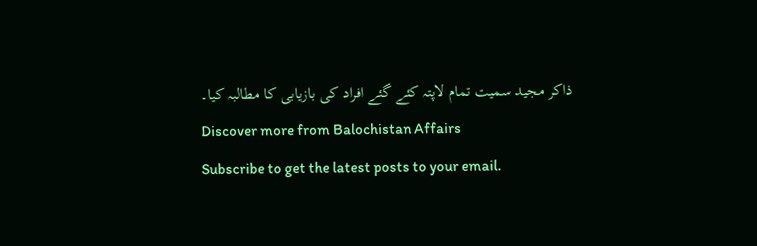ذاکر مجید سمیت تمام لاپتہ کئے گئے افراد کی بازیابی کا مطالبہ کیا۔
Discover more from Balochistan Affairs
Subscribe to get the latest posts to your email.